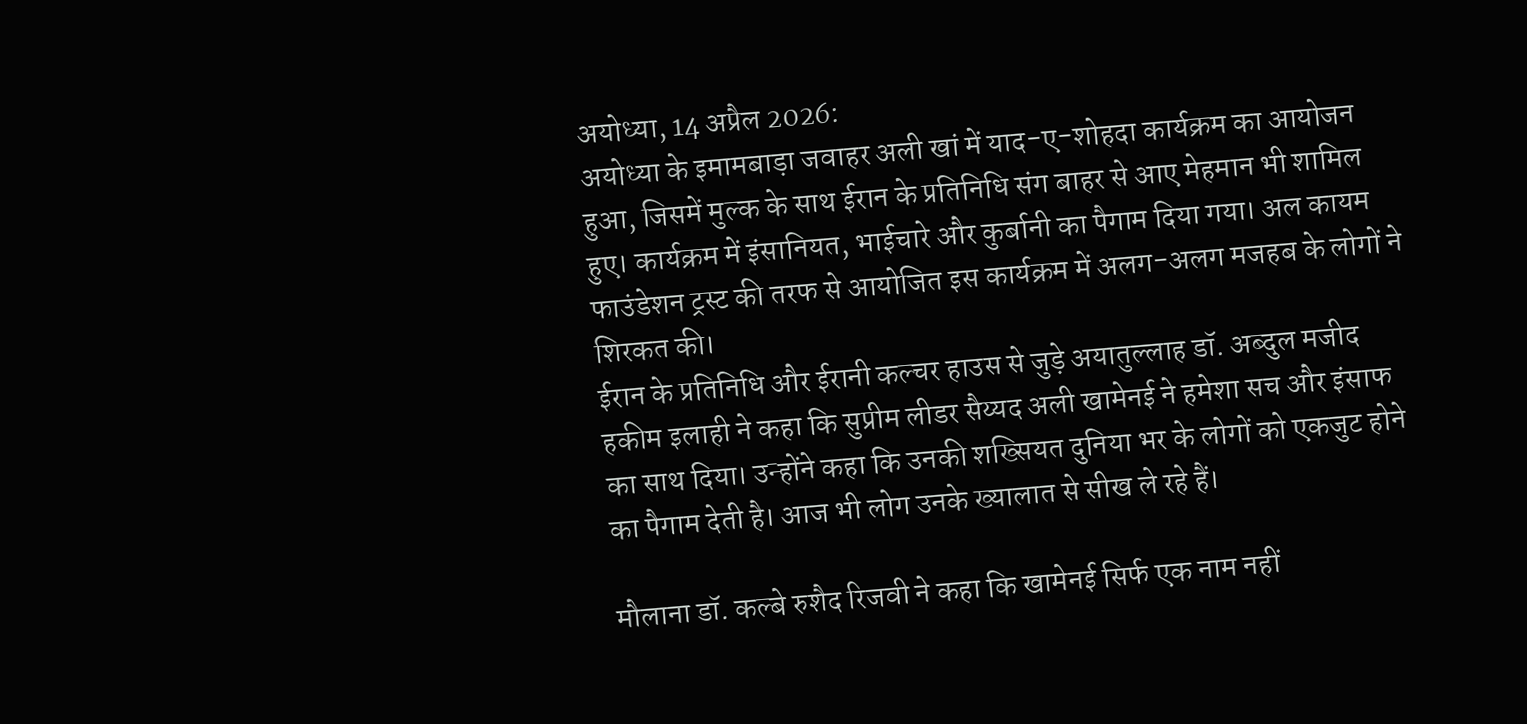अयोध्या, 14 अप्रैल 2026:
अयोध्या के इमामबाड़ा जवाहर अली खां में याद-ए-शोहदा कार्यक्रम का आयोजन हुआ, जिसमें मुल्क के साथ ईरान के प्रतिनिधि संग बाहर से आए मेहमान भी शामिल हुए। कार्यक्रम में इंसानियत, भाईचारे और कुर्बानी का पैगाम दिया गया। अल कायम फाउंडेशन ट्रस्ट की तरफ से आयोजित इस कार्यक्रम में अलग-अलग मजहब के लोगों ने शिरकत की।
ईरान के प्रतिनिधि और ईरानी कल्चर हाउस से जुड़े अयातुल्लाह डॉ. अब्दुल मजीद हकीम इलाही ने कहा कि सुप्रीम लीडर सैय्यद अली खामेनई ने हमेशा सच और इंसाफ का साथ दिया। उन्होंने कहा कि उनकी शख्सियत दुनिया भर के लोगों को एकजुट होने का पैगाम देती है। आज भी लोग उनके ख्यालात से सीख ले रहे हैं।

मौलाना डॉ. कल्बे रुशैद रिजवी ने कहा कि खामेनई सिर्फ एक नाम नहीं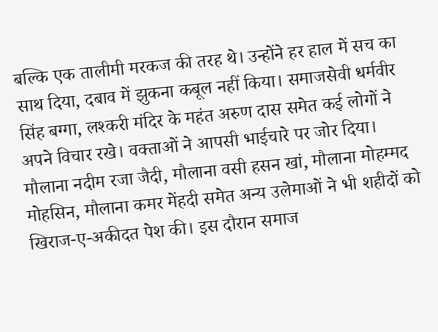बल्कि एक तालीमी मरकज की तरह थे। उन्होंने हर हाल में सच का साथ दिया, दबाव में झुकना कबूल नहीं किया। समाजसेवी धर्मवीर सिंह बग्गा, लश्करी मंदिर के महंत अरुण दास समेत कई लोगों ने अपने विचार रखे। वक्ताओं ने आपसी भाईचारे पर जोर दिया।
मौलाना नदीम रजा जैदी, मौलाना वसी हसन खां, मौलाना मोहम्मद मोहसिन, मौलाना कमर मेंहदी समेत अन्य उलेमाओं ने भी शहीदों को खिराज-ए-अकीदत पेश की। इस दौरान समाज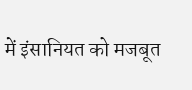में इंसानियत को मजबूत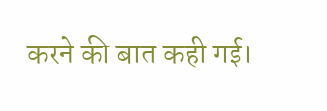करने की बात कही गई।